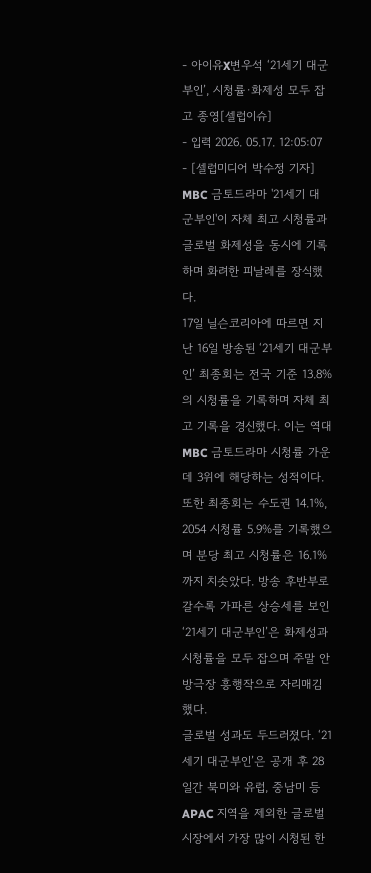- 아이유X변우석 ‘21세기 대군부인’, 시청률·화제성 모두 잡고 종영[셀럽이슈]
- 입력 2026. 05.17. 12:05:07
- [셀럽미디어 박수정 기자] MBC 금토드라마 '21세기 대군부인'이 자체 최고 시청률과 글로벌 화제성을 동시에 기록하며 화려한 피날레를 장식했다.
17일 닐슨코리아에 따르면 지난 16일 방송된 ‘21세기 대군부인’ 최종회는 전국 기준 13.8%의 시청률을 기록하며 자체 최고 기록을 경신했다. 이는 역대 MBC 금토드라마 시청률 가운데 3위에 해당하는 성적이다.
또한 최종회는 수도권 14.1%, 2054 시청률 5.9%를 기록했으며 분당 최고 시청률은 16.1%까지 치솟았다. 방송 후반부로 갈수록 가파른 상승세를 보인 ‘21세기 대군부인’은 화제성과 시청률을 모두 잡으며 주말 안방극장 흥행작으로 자리매김했다.
글로벌 성과도 두드러졌다. ‘21세기 대군부인’은 공개 후 28일간 북미와 유럽, 중남미 등 APAC 지역을 제외한 글로벌 시장에서 가장 많이 시청된 한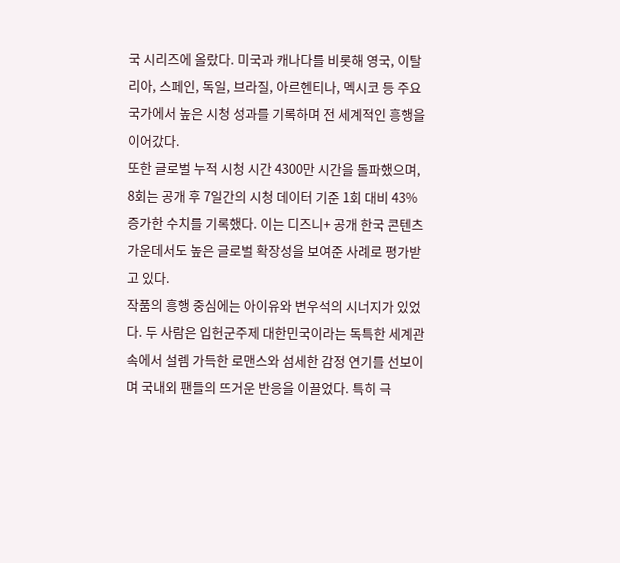국 시리즈에 올랐다. 미국과 캐나다를 비롯해 영국, 이탈리아, 스페인, 독일, 브라질, 아르헨티나, 멕시코 등 주요 국가에서 높은 시청 성과를 기록하며 전 세계적인 흥행을 이어갔다.
또한 글로벌 누적 시청 시간 4300만 시간을 돌파했으며, 8회는 공개 후 7일간의 시청 데이터 기준 1회 대비 43% 증가한 수치를 기록했다. 이는 디즈니+ 공개 한국 콘텐츠 가운데서도 높은 글로벌 확장성을 보여준 사례로 평가받고 있다.
작품의 흥행 중심에는 아이유와 변우석의 시너지가 있었다. 두 사람은 입헌군주제 대한민국이라는 독특한 세계관 속에서 설렘 가득한 로맨스와 섬세한 감정 연기를 선보이며 국내외 팬들의 뜨거운 반응을 이끌었다. 특히 극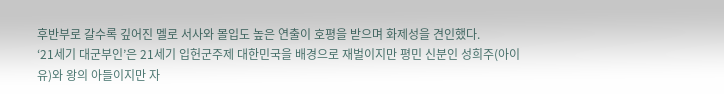후반부로 갈수록 깊어진 멜로 서사와 몰입도 높은 연출이 호평을 받으며 화제성을 견인했다.
‘21세기 대군부인’은 21세기 입헌군주제 대한민국을 배경으로 재벌이지만 평민 신분인 성희주(아이유)와 왕의 아들이지만 자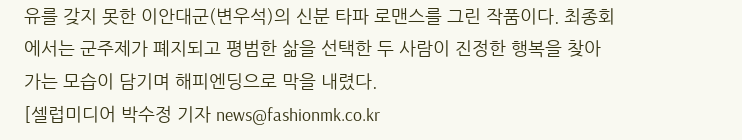유를 갖지 못한 이안대군(변우석)의 신분 타파 로맨스를 그린 작품이다. 최종회에서는 군주제가 폐지되고 평범한 삶을 선택한 두 사람이 진정한 행복을 찾아가는 모습이 담기며 해피엔딩으로 막을 내렸다.
[셀럽미디어 박수정 기자 news@fashionmk.co.kr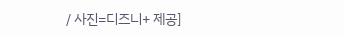/ 사진=디즈니+ 제공]